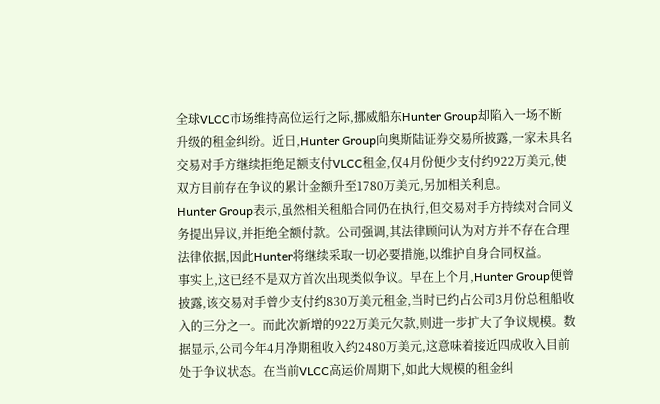全球VLCC市场维持高位运行之际,挪威船东Hunter Group却陷入一场不断升级的租金纠纷。近日,Hunter Group向奥斯陆证券交易所披露,一家未具名交易对手方继续拒绝足额支付VLCC租金,仅4月份便少支付约922万美元,使双方目前存在争议的累计金额升至1780万美元,另加相关利息。
Hunter Group表示,虽然相关租船合同仍在执行,但交易对手方持续对合同义务提出异议,并拒绝全额付款。公司强调,其法律顾问认为对方并不存在合理法律依据,因此Hunter将继续采取一切必要措施,以维护自身合同权益。
事实上,这已经不是双方首次出现类似争议。早在上个月,Hunter Group便曾披露,该交易对手曾少支付约830万美元租金,当时已约占公司3月份总租船收入的三分之一。而此次新增的922万美元欠款,则进一步扩大了争议规模。数据显示,公司今年4月净期租收入约2480万美元,这意味着接近四成收入目前处于争议状态。在当前VLCC高运价周期下,如此大规模的租金纠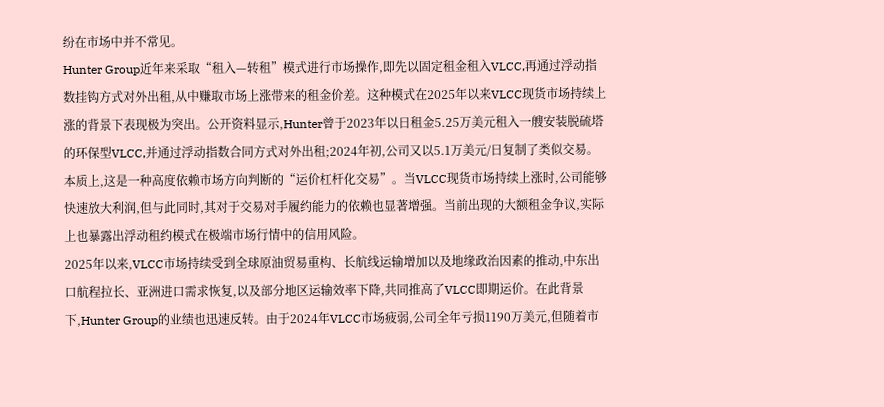纷在市场中并不常见。
Hunter Group近年来采取“租入—转租”模式进行市场操作,即先以固定租金租入VLCC,再通过浮动指数挂钩方式对外出租,从中赚取市场上涨带来的租金价差。这种模式在2025年以来VLCC现货市场持续上涨的背景下表现极为突出。公开资料显示,Hunter曾于2023年以日租金5.25万美元租入一艘安装脱硫塔的环保型VLCC,并通过浮动指数合同方式对外出租;2024年初,公司又以5.1万美元/日复制了类似交易。
本质上,这是一种高度依赖市场方向判断的“运价杠杆化交易”。当VLCC现货市场持续上涨时,公司能够快速放大利润,但与此同时,其对于交易对手履约能力的依赖也显著增强。当前出现的大额租金争议,实际上也暴露出浮动租约模式在极端市场行情中的信用风险。
2025年以来,VLCC市场持续受到全球原油贸易重构、长航线运输增加以及地缘政治因素的推动,中东出口航程拉长、亚洲进口需求恢复,以及部分地区运输效率下降,共同推高了VLCC即期运价。在此背景下,Hunter Group的业绩也迅速反转。由于2024年VLCC市场疲弱,公司全年亏损1190万美元,但随着市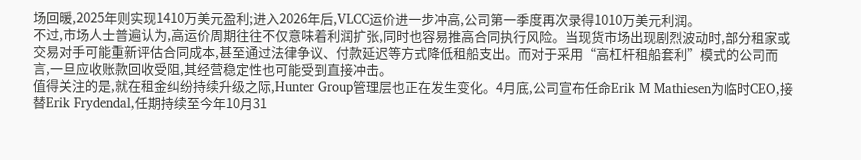场回暖,2025年则实现1410万美元盈利;进入2026年后,VLCC运价进一步冲高,公司第一季度再次录得1010万美元利润。
不过,市场人士普遍认为,高运价周期往往不仅意味着利润扩张,同时也容易推高合同执行风险。当现货市场出现剧烈波动时,部分租家或交易对手可能重新评估合同成本,甚至通过法律争议、付款延迟等方式降低租船支出。而对于采用“高杠杆租船套利”模式的公司而言,一旦应收账款回收受阻,其经营稳定性也可能受到直接冲击。
值得关注的是,就在租金纠纷持续升级之际,Hunter Group管理层也正在发生变化。4月底,公司宣布任命Erik M Mathiesen为临时CEO,接替Erik Frydendal,任期持续至今年10月31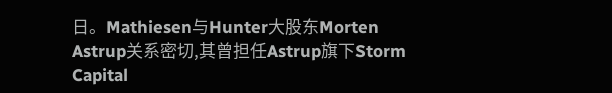日。Mathiesen与Hunter大股东Morten Astrup关系密切,其曾担任Astrup旗下Storm Capital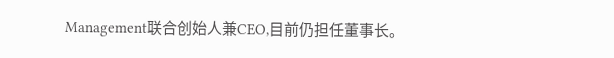Management联合创始人兼CEO,目前仍担任董事长。